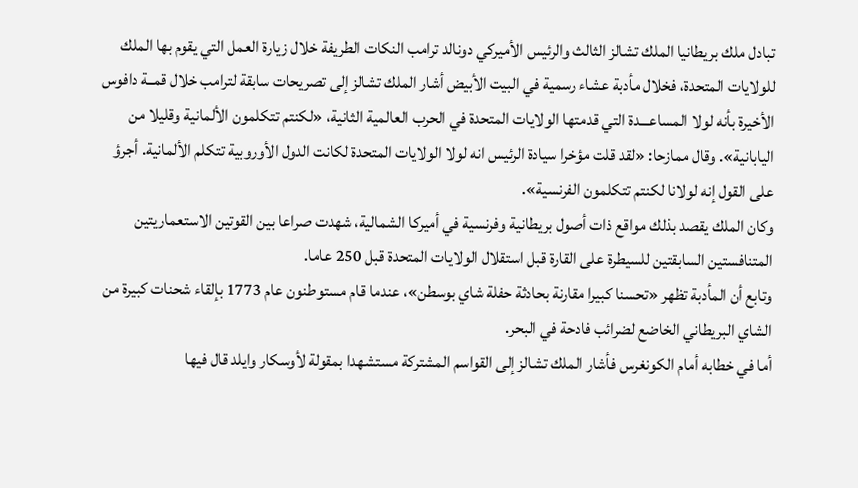تبادل ملك بريطانيا الملك تشالز الثالث والرئيس الأميركي دونالد ترامب النكات الطريفة خلال زيارة العمل التي يقوم بها الملك للولايات المتحدة، فخلال مأدبة عشاء رسمية في البيت الأبيض أشار الملك تشالز إلى تصريحات سابقة لترامب خلال قمــة دافوس الأخيرة بأنه لولا المساعـــدة التي قدمتها الولايات المتحدة في الحرب العالمية الثانية، «لكنتم تتكلمون الألمانية وقليلا من اليابانية». وقال ممازحا: «لقد قلت مؤخرا سيادة الرئيس انه لولا الولايات المتحدة لكانت الدول الأوروبية تتكلم الألمانية. أجرؤ على القول إنه لولانا لكنتم تتكلمون الفرنسية».
وكان الملك يقصد بذلك مواقع ذات أصول بريطانية وفرنسية في أميركا الشمالية، شهدت صراعا بين القوتين الاستعماريتين المتنافستين السابقتين للسيطرة على القارة قبل استقلال الولايات المتحدة قبل 250 عاما.
وتابع أن المأدبة تظهر «تحسنا كبيرا مقارنة بحادثة حفلة شاي بوسطن»، عندما قام مستوطنون عام 1773 بإلقاء شحنات كبيرة من الشاي البريطاني الخاضع لضرائب فادحة في البحر.
أما في خطابه أمام الكونغرس فأشار الملك تشالز إلى القواسم المشتركة مستشهدا بمقولة لأوسكار وايلد قال فيها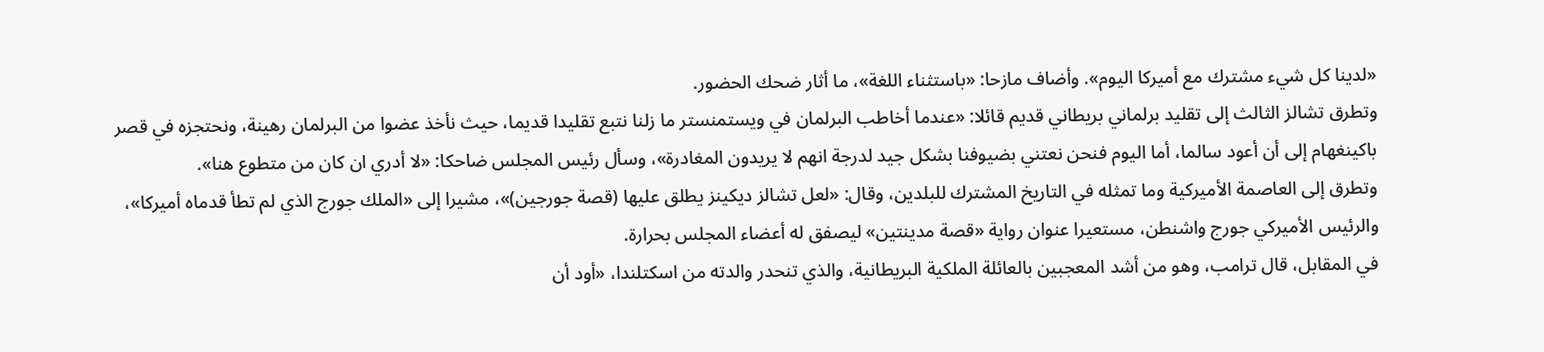«لدينا كل شيء مشترك مع أميركا اليوم». وأضاف مازحا: «باستثناء اللغة»، ما أثار ضحك الحضور.
وتطرق تشالز الثالث إلى تقليد برلماني بريطاني قديم قائلا: «عندما أخاطب البرلمان في ويستمنستر ما زلنا نتبع تقليدا قديما، حيث نأخذ عضوا من البرلمان رهينة، ونحتجزه في قصر باكينغهام إلى أن أعود سالما، أما اليوم فنحن نعتني بضيوفنا بشكل جيد لدرجة انهم لا يريدون المغادرة»، وسأل رئيس المجلس ضاحكا: «لا أدري ان كان من متطوع هنا».
وتطرق إلى العاصمة الأميركية وما تمثله في التاريخ المشترك للبلدين، وقال: «لعل تشالز ديكينز يطلق عليها (قصة جورجين)»، مشيرا إلى «الملك جورج الذي لم تطأ قدماه أميركا»، والرئيس الأميركي جورج واشنطن، مستعيرا عنوان رواية «قصة مدينتين» ليصفق له أعضاء المجلس بحرارة.
في المقابل، قال ترامب، وهو من أشد المعجبين بالعائلة الملكية البريطانية، والذي تنحدر والدته من اسكتلندا، «أود أن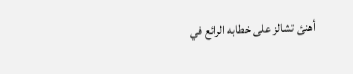أهنئ تشالز على خطابه الرائع في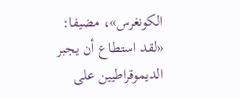الكونغرس»، مضيفا: «لقد استطاع أن يجبر الديموقراطيين على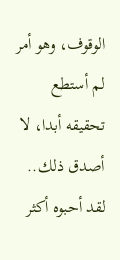الوقوف، وهو أمر لم أستطع تحقيقه أبدا، لا أصدق ذلك.. لقد أحبوه أكثر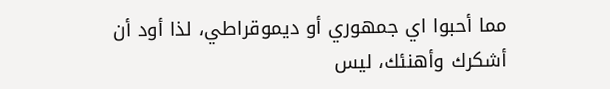مما أحبوا اي جمهوري أو ديموقراطي، لذا أود أن أشكرك وأهنئك، ليس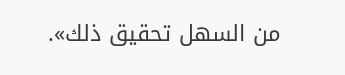من السهل تحقيق ذلك».